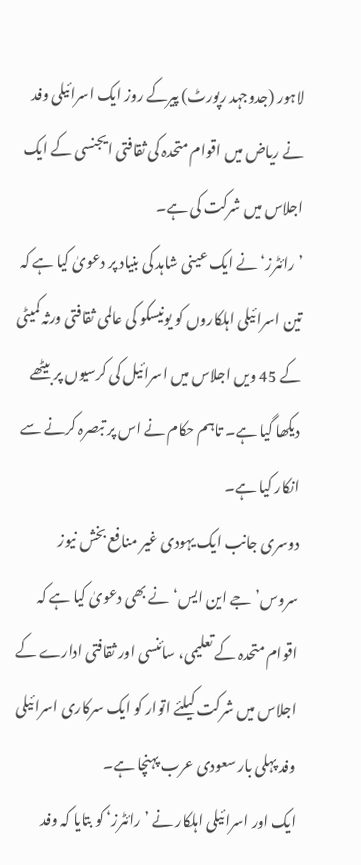لاہور (جدوجہد رپورٹ) پیرکے روز ایک اسرائیلی وفد نے ریاض میں اقوام متحدہ کی ثقافتی ایجنسی کے ایک اجلاس میں شرکت کی ہے۔
’رائٹرز‘ نے ایک عینی شاہد کی بنیاد پر دعویٰ کیا ہے کہ تین اسرائیلی اہلکاروں کو یونیسکو کی عالمی ثقافتی ورثہ کمیٹی کے 45 ویں اجلاس میں اسرائیل کی کرسیوں پر بیٹھے دیکھا گیا ہے۔ تاہم حکام نے اس پر تبصرہ کرنے سے انکار کیا ہے۔
دوسری جانب ایک یہودی غیر منافع بخش نیوز سروس’جے این ایس‘ نے بھی دعویٰ کیا ہے کہ اقوام متحدہ کے تعلیمی، سائنسی اور ثقافتی ادارے کے اجلاس میں شرکت کیلئے اتوار کو ایک سرکاری اسرائیلی وفد پہلی بار سعودی عرب پہنچا ہے۔
ایک اور اسرائیلی اہلکار نے ’رائٹرز‘ کو بتایا کہ وفد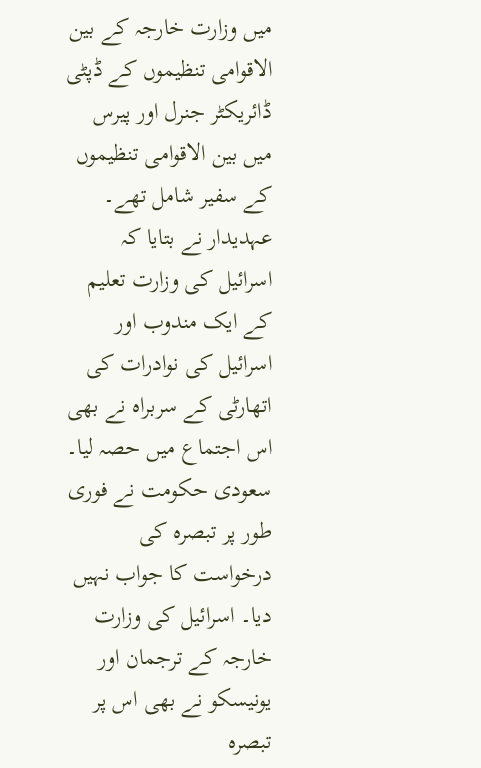میں وزارت خارجہ کے بین الاقوامی تنظیموں کے ڈپٹی ڈائریکٹر جنرل اور پیرس میں بین الاقوامی تنظیموں کے سفیر شامل تھے۔
عہدیدار نے بتایا کہ اسرائیل کی وزارت تعلیم کے ایک مندوب اور اسرائیل کی نوادرات کی اتھارٹی کے سربراہ نے بھی اس اجتماع میں حصہ لیا۔
سعودی حکومت نے فوری طور پر تبصرہ کی درخواست کا جواب نہیں دیا۔ اسرائیل کی وزارت خارجہ کے ترجمان اور یونیسکو نے بھی اس پر تبصرہ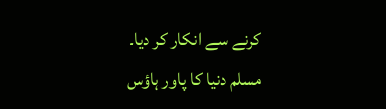کرنے سے انکار کر دیا۔
مسلم دنیا کا پاور ہاؤس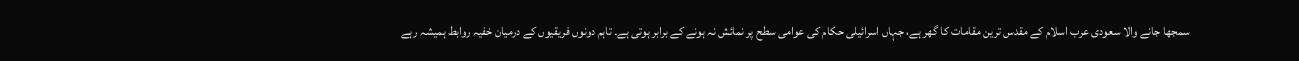سمجھا جانے والا سعودی عرب اسلام کے مقدس ترین مقامات کا گھر ہے، جہاں اسرائیلی حکام کی عوامی سطح پر نمائش نہ ہونے کے برابر ہوتی ہے۔ تاہم دونوں فریقیوں کے درمیان خفیہ روابط ہمیشہ رہے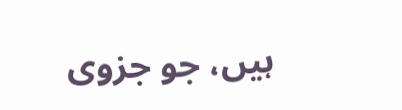ہیں، جو جزوی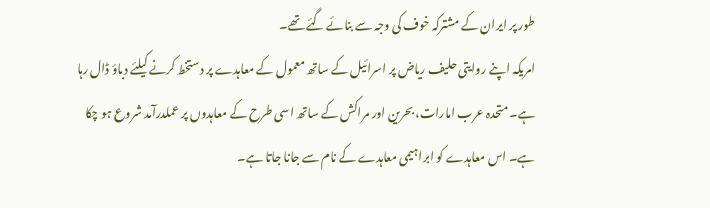طور پر ایران کے مشترکہ خوف کی وجہ سے بنائے گئے تھے۔
امریکہ اپنے روایتی حلیف ریاض پر اسرائیل کے ساتھ معمول کے معاہدے پر دستخط کرنے کیلئے دباؤ ڈال رہا ہے۔ متحدہ عرب امارات، بحرین اور مراکش کے ساتھ اسی طرح کے معاہدوں پر عملدرآمد شروع ہو چکا ہے۔ اس معاہدے کو ابراہیمی معاہدے کے نام سے جانا جاتا ہے۔